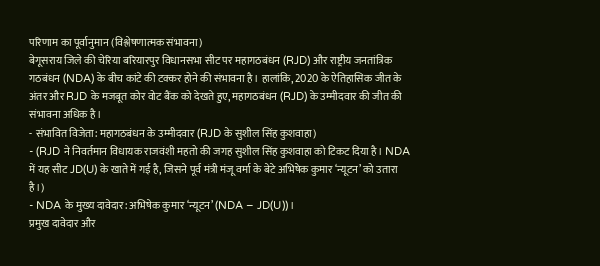परिणाम का पूर्वानुमान (विश्लेषणात्मक संभावना)
बेगूसराय जिले की चेरिया बरियारपुर विधानसभा सीट पर महागठबंधन (RJD) और राष्ट्रीय जनतांत्रिक गठबंधन (NDA) के बीच कांटे की टक्कर होने की संभावना है। हालांकि, 2020 के ऐतिहासिक जीत के अंतर और RJD के मजबूत कोर वोट बैंक को देखते हुए, महागठबंधन (RJD) के उम्मीदवार की जीत की संभावना अधिक है।
- संभावित विजेता: महागठबंधन के उम्मीदवार (RJD के सुशील सिंह कुशवाहा)
- (RJD ने निवर्तमान विधायक राजवंशी महतो की जगह सुशील सिंह कुशवाहा को टिकट दिया है। NDA में यह सीट JD(U) के खाते में गई है, जिसने पूर्व मंत्री मंजू वर्मा के बेटे अभिषेक कुमार ‘न्यूटन’ को उतारा है।)
- NDA के मुख्य दावेदार: अभिषेक कुमार ‘न्यूटन’ (NDA – JD(U))।
प्रमुख दावेदार और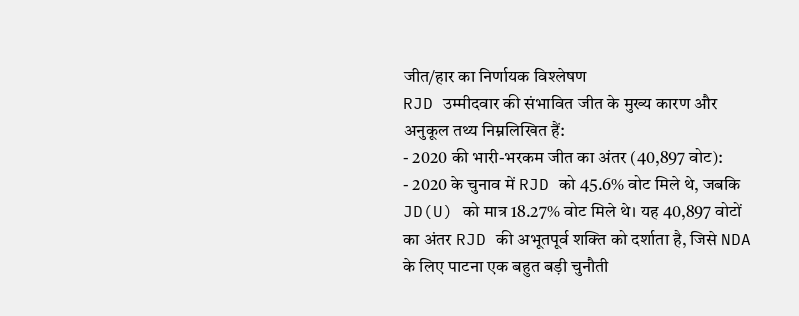जीत/हार का निर्णायक विश्लेषण
RJD उम्मीदवार की संभावित जीत के मुख्य कारण और अनुकूल तथ्य निम्नलिखित हैं:
- 2020 की भारी-भरकम जीत का अंतर (40,897 वोट):
- 2020 के चुनाव में RJD को 45.6% वोट मिले थे, जबकि JD(U) को मात्र 18.27% वोट मिले थे। यह 40,897 वोटों का अंतर RJD की अभूतपूर्व शक्ति को दर्शाता है, जिसे NDA के लिए पाटना एक बहुत बड़ी चुनौती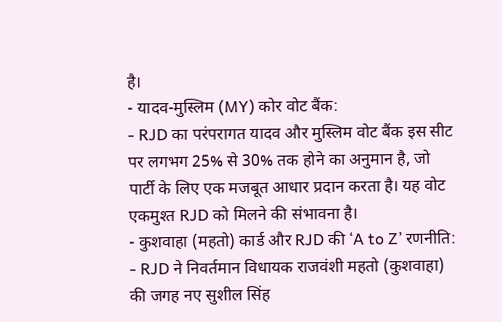है।
- यादव-मुस्लिम (MY) कोर वोट बैंक:
- RJD का परंपरागत यादव और मुस्लिम वोट बैंक इस सीट पर लगभग 25% से 30% तक होने का अनुमान है, जो पार्टी के लिए एक मजबूत आधार प्रदान करता है। यह वोट एकमुश्त RJD को मिलने की संभावना है।
- कुशवाहा (महतो) कार्ड और RJD की ‘A to Z’ रणनीति:
- RJD ने निवर्तमान विधायक राजवंशी महतो (कुशवाहा) की जगह नए सुशील सिंह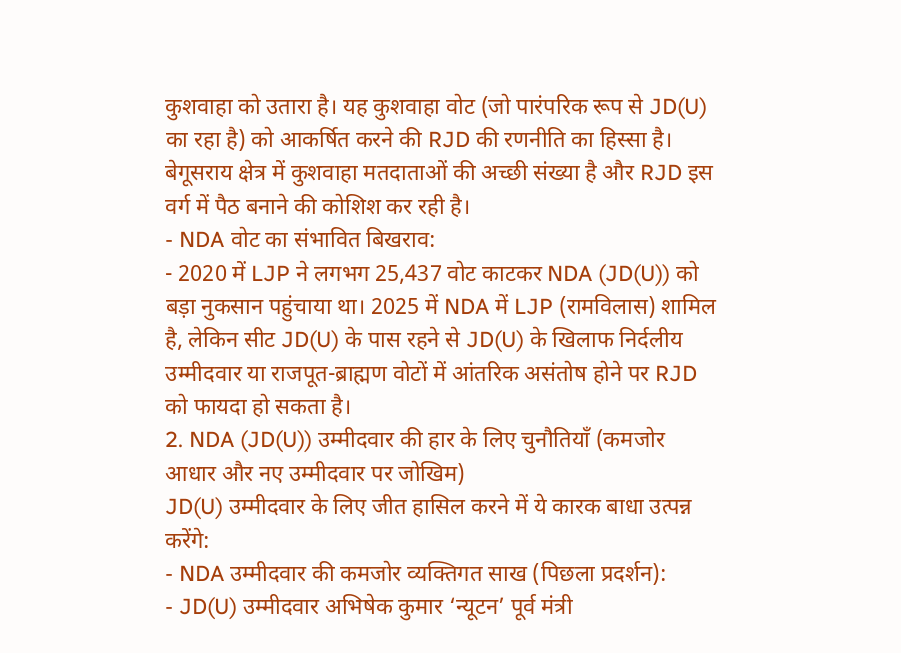कुशवाहा को उतारा है। यह कुशवाहा वोट (जो पारंपरिक रूप से JD(U) का रहा है) को आकर्षित करने की RJD की रणनीति का हिस्सा है। बेगूसराय क्षेत्र में कुशवाहा मतदाताओं की अच्छी संख्या है और RJD इस वर्ग में पैठ बनाने की कोशिश कर रही है।
- NDA वोट का संभावित बिखराव:
- 2020 में LJP ने लगभग 25,437 वोट काटकर NDA (JD(U)) को बड़ा नुकसान पहुंचाया था। 2025 में NDA में LJP (रामविलास) शामिल है, लेकिन सीट JD(U) के पास रहने से JD(U) के खिलाफ निर्दलीय उम्मीदवार या राजपूत-ब्राह्मण वोटों में आंतरिक असंतोष होने पर RJD को फायदा हो सकता है।
2. NDA (JD(U)) उम्मीदवार की हार के लिए चुनौतियाँ (कमजोर आधार और नए उम्मीदवार पर जोखिम)
JD(U) उम्मीदवार के लिए जीत हासिल करने में ये कारक बाधा उत्पन्न करेंगे:
- NDA उम्मीदवार की कमजोर व्यक्तिगत साख (पिछला प्रदर्शन):
- JD(U) उम्मीदवार अभिषेक कुमार ‘न्यूटन’ पूर्व मंत्री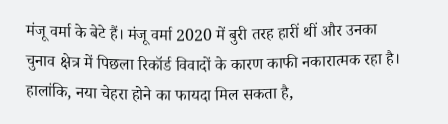मंजू वर्मा के बेटे हैं। मंजू वर्मा 2020 में बुरी तरह हारीं थीं और उनका चुनाव क्षेत्र में पिछला रिकॉर्ड विवादों के कारण काफी नकारात्मक रहा है। हालांकि, नया चेहरा होने का फायदा मिल सकता है,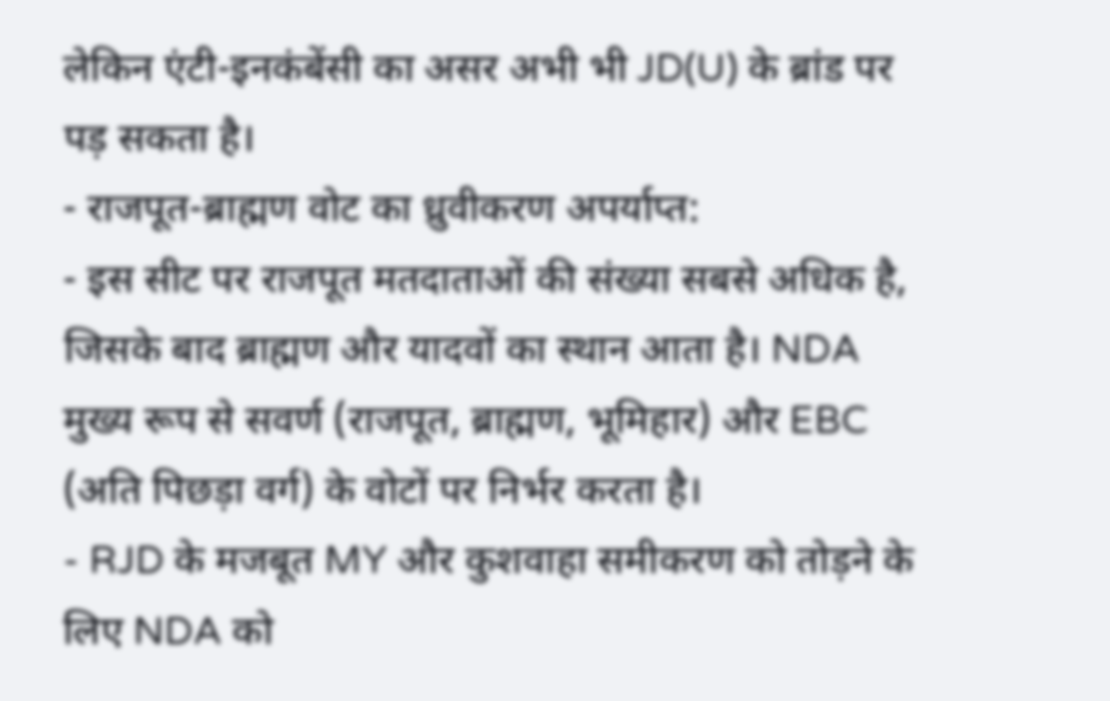लेकिन एंटी-इनकंबेंसी का असर अभी भी JD(U) के ब्रांड पर पड़ सकता है।
- राजपूत-ब्राह्मण वोट का ध्रुवीकरण अपर्याप्त:
- इस सीट पर राजपूत मतदाताओं की संख्या सबसे अधिक है, जिसके बाद ब्राह्मण और यादवों का स्थान आता है। NDA मुख्य रूप से सवर्ण (राजपूत, ब्राह्मण, भूमिहार) और EBC (अति पिछड़ा वर्ग) के वोटों पर निर्भर करता है।
- RJD के मजबूत MY और कुशवाहा समीकरण को तोड़ने के लिए NDA को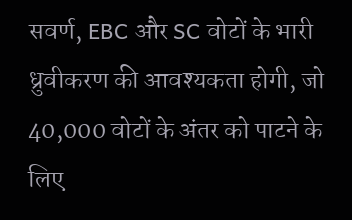सवर्ण, EBC और SC वोटों के भारी ध्रुवीकरण की आवश्यकता होगी, जो 40,000 वोटों के अंतर को पाटने के लिए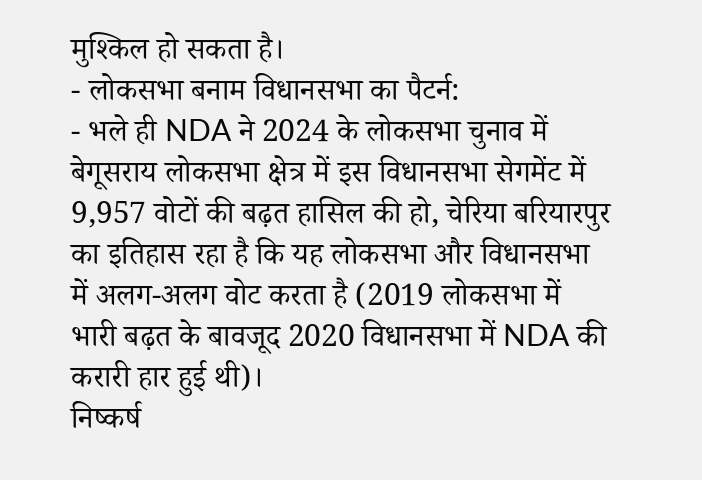मुश्किल हो सकता है।
- लोकसभा बनाम विधानसभा का पैटर्न:
- भले ही NDA ने 2024 के लोकसभा चुनाव में बेगूसराय लोकसभा क्षेत्र में इस विधानसभा सेगमेंट में 9,957 वोटों की बढ़त हासिल की हो, चेरिया बरियारपुर का इतिहास रहा है कि यह लोकसभा और विधानसभा में अलग-अलग वोट करता है (2019 लोकसभा में भारी बढ़त के बावजूद 2020 विधानसभा में NDA की करारी हार हुई थी)।
निष्कर्ष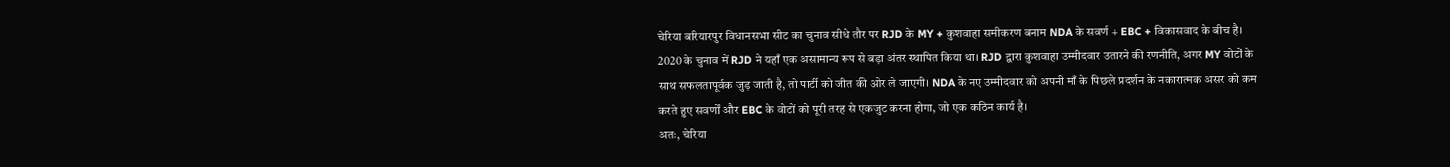चेरिया बरियारपुर विधानसभा सीट का चुनाव सीधे तौर पर RJD के MY + कुशवाहा समीकरण बनाम NDA के सवर्ण + EBC + विकासवाद के बीच है।
2020 के चुनाव में RJD ने यहाँ एक असामान्य रूप से बड़ा अंतर स्थापित किया था। RJD द्वारा कुशवाहा उम्मीदवार उतारने की रणनीति, अगर MY वोटों के साथ सफलतापूर्वक जुड़ जाती है, तो पार्टी को जीत की ओर ले जाएगी। NDA के नए उम्मीदवार को अपनी माँ के पिछले प्रदर्शन के नकारात्मक असर को कम करते हुए सवर्णों और EBC के वोटों को पूरी तरह से एकजुट करना होगा, जो एक कठिन कार्य है।
अतः, चेरिया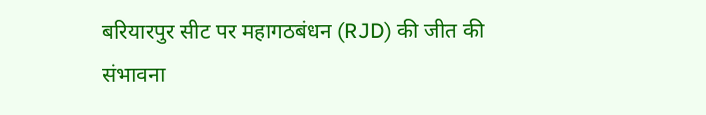बरियारपुर सीट पर महागठबंधन (RJD) की जीत की संभावना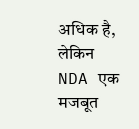अधिक है, लेकिन NDA एक मजबूत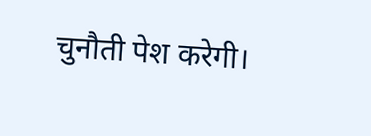चुनौती पेश करेगी।